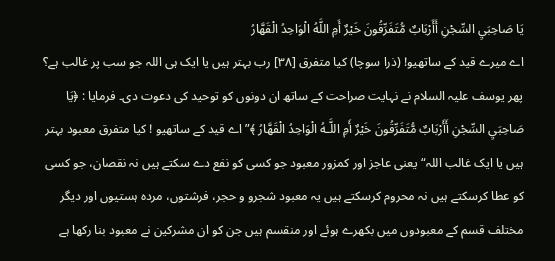يَا صَاحِبَيِ السِّجْنِ أَأَرْبَابٌ مُّتَفَرِّقُونَ خَيْرٌ أَمِ اللَّهُ الْوَاحِدُ الْقَهَّارُ
اے میرے قید کے ساتھیو! (ذرا سوچا) کیا متفرق [٣٨] رب بہتر ہیں یا ایک ہی اللہ جو سب پر غالب ہے؟
پھر یوسف علیہ السلام نے نہایت صراحت کے ساتھ ان دونوں کو توحید کی دعوت دی۔ فرمایا : ﴿يَا صَاحِبَيِ السِّجْنِ أَأَرْبَابٌ مُّتَفَرِّقُونَ خَيْرٌ أَمِ اللَّـهُ الْوَاحِدُ الْقَهَّارُ ﴾” اے قید کے ساتھیو ! کیا متفرق معبود بہتر ہیں یا ایک غالب اللہ“ یعنی عاجز اور کمزور معبود جو کسی کو نفع دے سکتے ہیں نہ نقصان، جو کسی کو عطا کرسکتے ہیں نہ محروم کرسکتے ہیں یہ معبود شجرو و حجر، فرشتوں، مردہ ہستیوں اور دیگر مختلف قسم کے معبودوں میں بکھرے ہوئے اور منقسم ہیں جن کو ان مشرکین نے معبود بنا رکھا ہے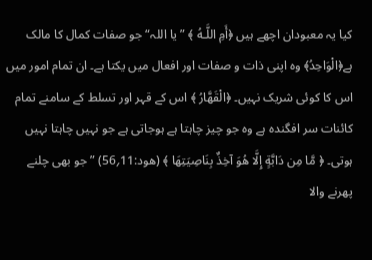کیا یہ معبودان اچھے ہیں ﴿أَمِ اللَّـهُ ﴾ ” یا اللہ“ جو صفات کمال کا مالک ہے﴿الْوَاحِدُ﴾ وہ اپنی ذات و صفات اور افعال میں یکتا ہے۔ ان تمام امور میں اس کا کوئی شریک نہیں۔ ﴿الْقَهَّارُ ﴾ اس کے قہر اور تسلط کے سامنے تمام کائنات سر افگندہ ہے وہ جو چیز چاہتا ہے ہوجاتی ہے جو نہیں چاہتا نہیں ہوتی۔ ﴿ مَّا مِن دَابَّةٍ إِلَّا هُوَ آخِذٌ بِنَاصِيَتِهَا ﴾ (ھود:11؍56) ” جو بھی چلنے پھرنے والا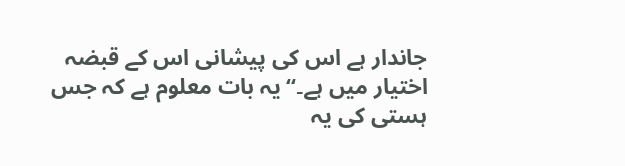جاندار ہے اس کی پیشانی اس کے قبضہ اختیار میں ہے۔“ یہ بات معلوم ہے کہ جس ہستی کی یہ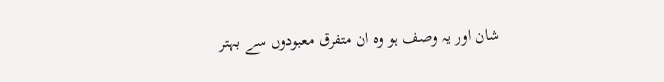شان اور یہ وصف ہو وہ ان متفرق معبودوں سے بہتر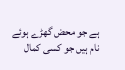ہے جو محض گھڑے ہوئے نام ہیں جو کسی کمال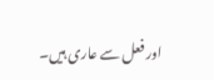اور فعل سے عاری ہیں۔